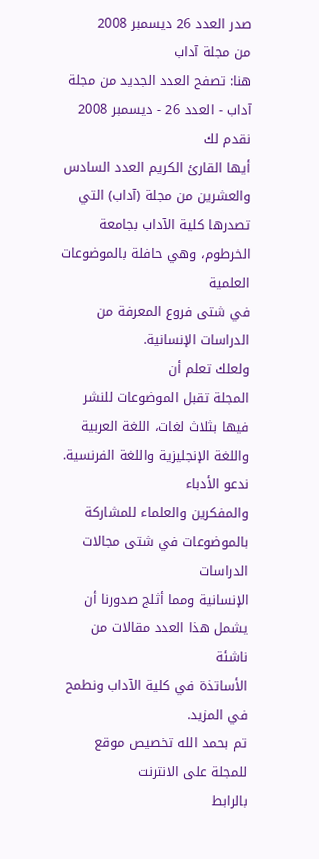صدر العدد 26 ديسمبر 2008
من مجلة آداب
هنا: تصفح العدد الجديد من مجلة آداب - العدد 26 - ديسمبر 2008
نقدم لك
أيها القارئ الكريم العدد السادس والعشرين من مجلة (آداب) التي
تصدرها كلية الآداب بجامعة الخرطوم، وهي حافلة بالموضوعات العلمية
في شتى فروع المعرفة من الدراسات الإنسانية.
ولعلك تعلم أن
المجلة تقبل الموضوعات للنشر فيها بثلاث لغات، اللغة العربية
واللغة الإنجليزية واللغة الفرنسية.
ندعو الأدباء
والمفكرين والعلماء للمشاركة بالموضوعات في شتى مجالات الدراسات
الإنسانية ومما أثلج صدورنا أن يشمل هذا العدد مقالات من ناشئة
الأساتذة في كلية الآداب ونطمح في المزيد.
تم بحمد الله تخصيص موقع للمجلة على الانترنت
بالرابط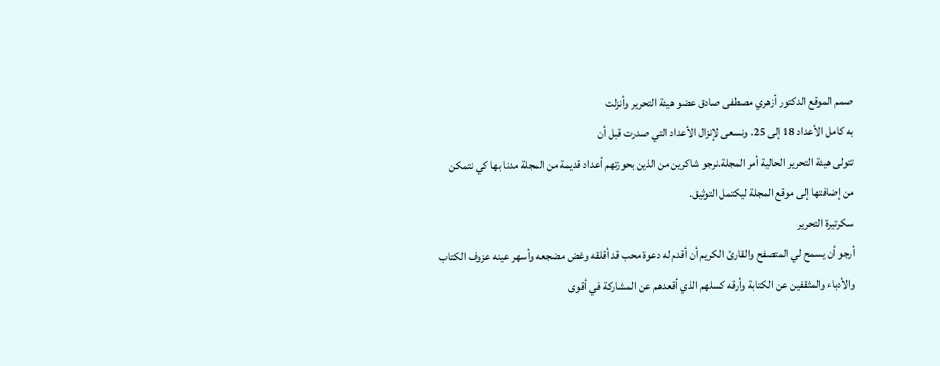صمم الموقع الدكتور أزهري مصطفى صادق عضو هيئة التحرير وأنزلت
به كامل الأعداد 18 إلى 25. ونسعى لإنزال الأعداد التي صدرت قبل أن
تتولى هيئة التحرير الحالية أمر المجلة.نرجو شاكرين من الذين بحوزتهم أعداد قديمة من المجلة مدنا بها كي نتمكن
من إضافتها إلى موقع المجلة ليكتمل التوثيق.
سكرتيرة التحرير
أرجو أن يسمح لي المتصفح والقارئ الكريم أن أقدم له دعوة محب قد أقلقه وغض مضجعه وأسهر عينه عزوف الكتاب والأدباء والمثقفين عن الكتابة وأرقه كسلهم الذي أقعدهم عن المشاركة في أقوى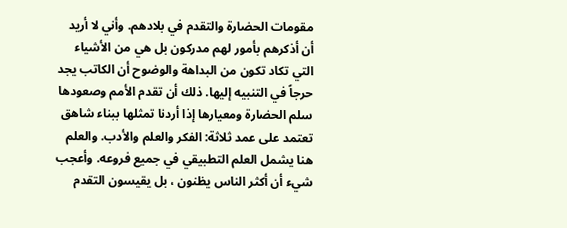مقومات الحضارة والتقدم في بلادهم. وأني لا أريد أن أذكرهم بأمور لهم مدركون بل هي من الأشياء التي تكاد تكون من البداهة والوضوح أن الكاتب يجد حرجاً في التنبيه إليها. ذلك أن تقدم الأمم وصعودها سلم الحضارة ومعيارها إذا أردنا تمثلها ببناء شاهق تعتمد على عمد ثلاثة: الفكر والعلم والأدب. والعلم هنا يشمل العلم التطبيقي في جميع فروعه. وأعجب شيء أن أكثر الناس يظنون ، بل يقيسون التقدم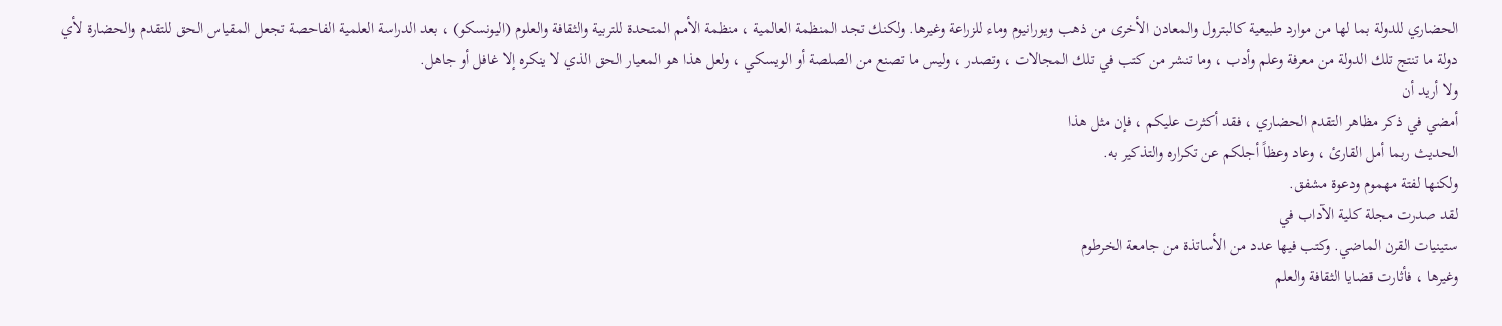الحضاري للدولة بما لها من موارد طبيعية كالبترول والمعادن الأخرى من ذهب ويورانيوم وماء للزراعة وغيرها. ولكنك تجد المنظمة العالمية ، منظمة الأمم المتحدة للتربية والثقافة والعلوم (اليونسكو) ، بعد الدراسة العلمية الفاحصة تجعل المقياس الحق للتقدم والحضارة لأي دولة ما تنتج تلك الدولة من معرفة وعلم وأدب ، وما تنشر من كتب في تلك المجالات ، وتصدر ، وليس ما تصنع من الصلصة أو الويسكي ، ولعل هذا هو المعيار الحق الذي لا ينكره إلا غافل أو جاهل.
ولا أريد أن
أمضي في ذكر مظاهر التقدم الحضاري ، فقد أكثرت عليكم ، فإن مثل هذا
الحديث ربما أمل القارئ ، وعاد وعظاً أجلكم عن تكراره والتذكير به.
ولكنها لفتة مهموم ودعوة مشفق.
لقد صدرت مجلة كلية الآداب في
ستينيات القرن الماضي. وكتب فيها عدد من الأساتذة من جامعة الخرطوم
وغيرها ، فأثارت قضايا الثقافة والعلم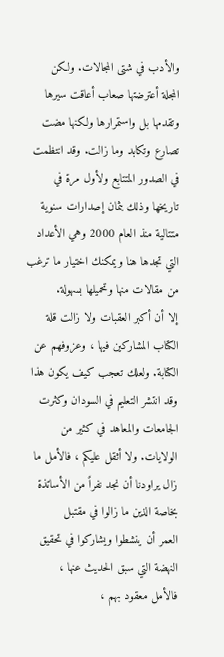والأدب في شتى المجالات. ولكن
المجلة أعترضتها صعاب أعاقت سيرها وتقدمها بل واستمرارها ولكنها مضت
تصارع وتكابد وما زالت. وقد انتظمت في الصدور المتتابع ولأول مرة في
تاريخها وذلك بثمان إصدارات سنوية متتالية منذ العام 2000 وهي الأعداد
التي تجدها هنا ويمكنك اختيار ما ترغب من مقالات منها وتحميلها بسهولة.
إلا أن أكبر العقبات ولا زالت قلة الكتاب المشاركين فيها ، وعزوفهم عن
الكتابة. ولعلك تعجب كيف يكون هذا وقد انتشر التعليم في السودان وكثرت
الجامعات والمعاهد في كثير من الولايات. ولا أثقل عليكم ، فالأمل ما
زال يراودنا أن نجد نفراً من الأساتذة بخاصة الذين ما زالوا في مقتبل
العمر أن ينشطوا ويشاركوا في تحقيق النهضة التي سبق الحديث عنها ،
فالأمل معقود بهم ،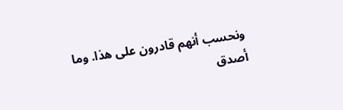ونحسب أنهم قادرون على هذا. وما أصدق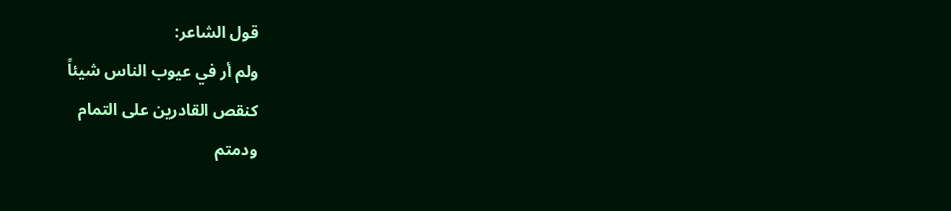قول الشاعر:
ولم أر في عيوب الناس شيئاً
كنقص القادرين على التمام
ودمتم